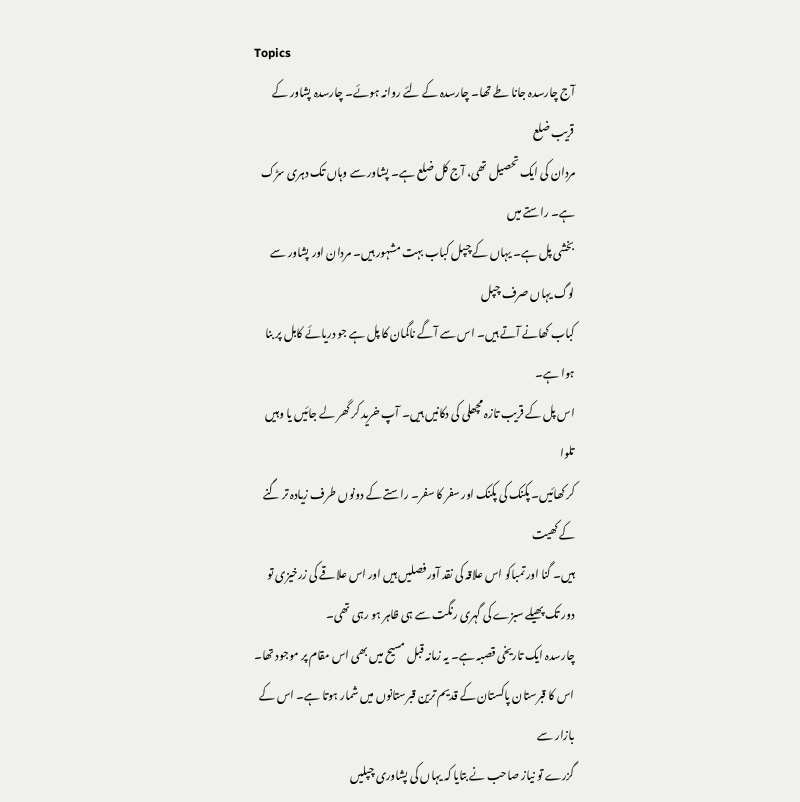Topics
آج چارسدہ جانا طے تھا۔ چارسدہ کے لئے روانہ ہوئے۔ چارسدہ پشاور کے قریب ضلع
مردان کی ایک تحصیل تھی، آج کل ضلع ہے۔ پشاور سے وہاں تک دہری سڑک ہے۔ راستے میں
بخشی پل ہے۔ یہاں کے چپل کباب بہت مشہور ہیں۔ مردان اور پشاور سے لوگ یہاں صرف چپل
کباب کھانے آتے ہیں۔ اس سے آگے ناگمان کا پل ہے جو دریائے کابل پر بنا ہوا ہے۔
اس پل کے قریب تازہ مچھلی کی دکانیں ہیں۔ آپ خرید کر گھر لے جائیں یا وہیں تلوا
کر کھائیں۔ پکنک کی پکنک اور سفر کا سفر۔ راستے کے دونوں طرف زیادہ تر گنے کے کھیت
ہیں۔ گنا اور تمباکو اس علاقہ کی نقد آور فصلیں ہیں اور اس علاقے کی زرخیزی تو
دور تک پھیلے سبزے کی گہری رنگت سے ہی ظاہر ہو رہی تھی۔
چارسدہ ایک تاریخی قصبہ ہے۔ یہ زمانہ قبل مسیح میں بھی اس مقام پر موجود تھا۔
اس کا قبرستان پاکستان کے قدیم ترین قبرستانوں میں شمار ہوتا ہے۔ اس کے بازار سے
گزرے تو نیاز صاحب نے بتایا کہ یہاں کی پشاوری چپلیں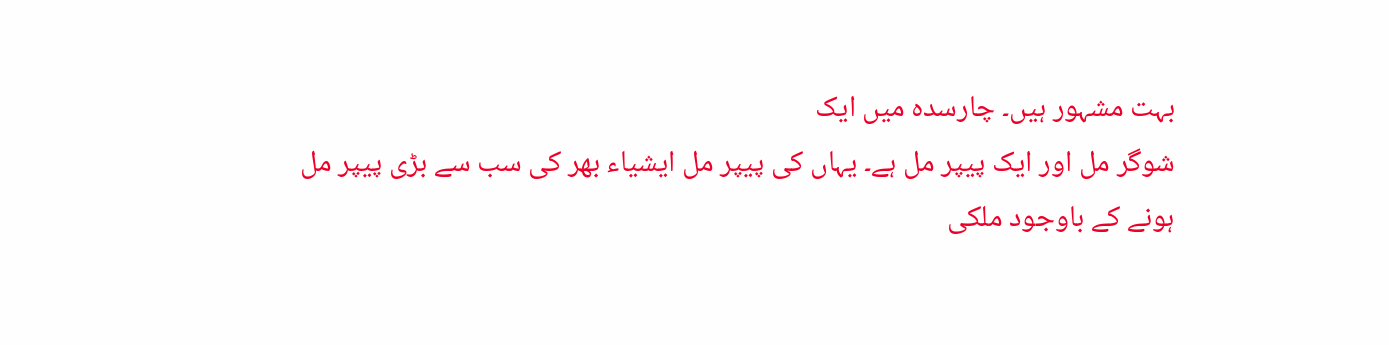بہت مشہور ہیں۔ چارسدہ میں ایک
شوگر مل اور ایک پیپر مل ہے۔ یہاں کی پیپر مل ایشیاء بھر کی سب سے بڑی پیپر مل
ہونے کے باوجود ملکی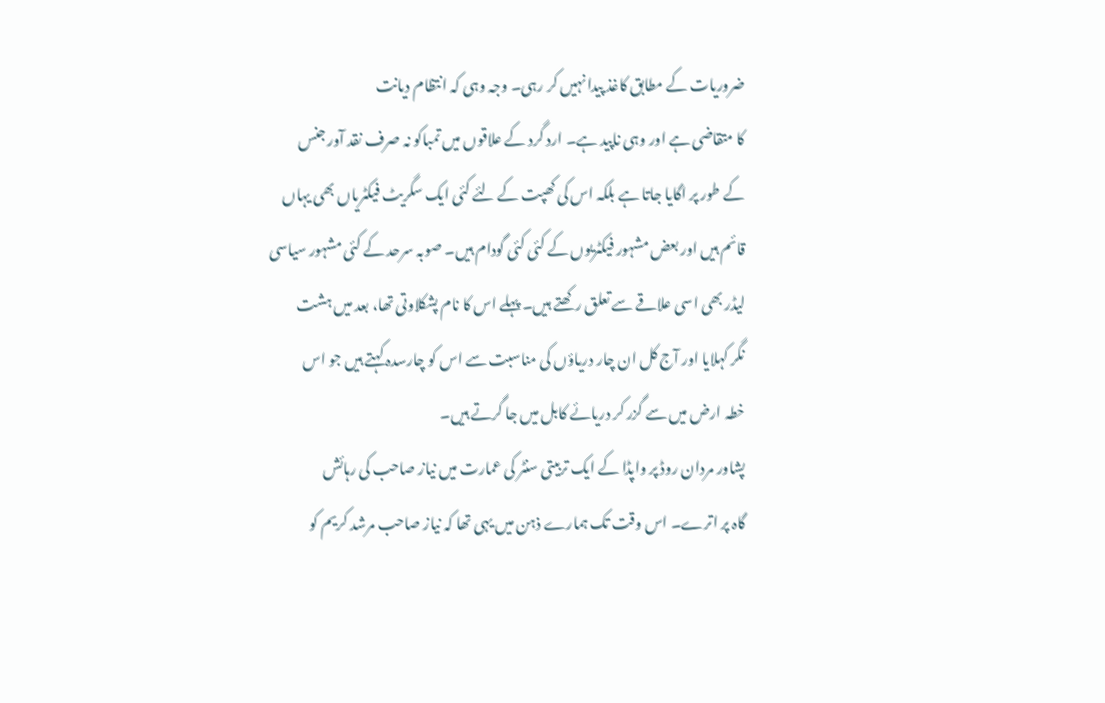ضروریات کے مطابق کاغذ پیدا نہیں کر رہی۔ وجہ وہی کہ انتظام دیانت
کا متقاضی ہے اور وہی ناپید ہے۔ ارد گرد کے علاقوں میں تمباکو نہ صرف نقد آور جنس
کے طور پر اگایا جاتا ہے بلکہ اس کی کھپت کے لئے کئی ایک سگریٹ فیکٹریاں بھی یہاں
قائم ہیں اور بعض مشہور فیکٹریوں کے کئی کئی گودام ہیں۔ صوبہ سرحد کے کئی مشہور سیاسی
لیڈر بھی اسی علاقے سے تعلق رکھتے ہیں۔ پہلے اس کا نام پشکلاوتی تھا، بعد میں ہشت
نگر کہلایا اور آج کل ان چار دریاؤں کی مناسبت سے اس کو چارسدہ کہتے ہیں جو اس
خطہ ارض میں سے گزر کر دریائے کابل میں جا گرتے ہیں۔
پشاور مردان روڈ پر واپڈا کے ایک تربیتی سنٹر کی عمارت میں نیاز صاحب کی رہائش
گاہ پر اترے۔ اس وقت تک ہمارے ذہن میں یہی تھا کہ نیاز صاحب مرشد کریم کو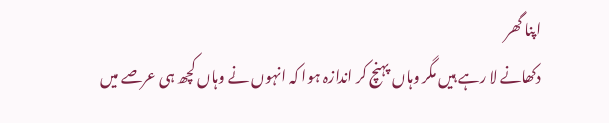اپنا گھر
دکھانے لا رہے ہیں مگر وہاں پہنچ کر اندازہ ہوا کہ انہوں نے وہاں کچھ ہی عرصے میں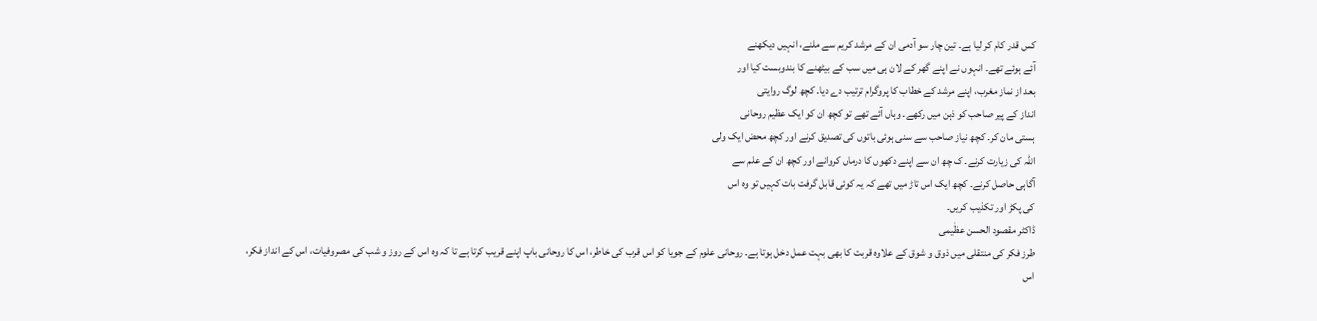کس قدر کام کر لیا ہے۔ تین چار سو آدمی ان کے مرشد کریم سے ملنے، انہیں دیکھنے
آئے ہوئے تھے۔ انہوں نے اپنے گھر کے لان ہی میں سب کے بیٹھنے کا بندوبست کیا اور
بعد از نماز مغرب، اپنے مرشد کے خطاب کا پروگرام ترتیب دے دیا۔ کچھ لوگ روایتی
انداز کے پیر صاحب کو ذہن میں رکھے۔ وہاں آئے تھے تو کچھ ان کو ایک عظیم روحانی
ہستی مان کر۔ کچھ نیاز صاحب سے سنی ہوئی باتوں کی تصدیق کرنے اور کچھ محض ایک ولی
اللہ کی زیارت کرنے۔ ک چھ ان سے اپنے دکھوں کا درماں کروانے اور کچھ ان کے علم سے
آگاہی حاصل کرنے۔ کچھ ایک اس تاڑ میں تھے کہ یہ کوئی قابل گرفت بات کہیں تو وہ اس
کی پکڑ اور تکذیب کریں۔
ڈاکٹر مقصود الحسن عظٰیمی
طرز فکر کی منتقلی میں ذوق و شوق کے علاوہ قربت کا بھی بہت عمل دخل ہوتا ہے۔ روحانی علوم کے جویا کو اس قرب کی خاطر، اس کا روحانی باپ اپنے قریب کرتا ہے تا کہ وہ اس کے روز و شب کی مصروفیات، اس کے انداز فکر، اس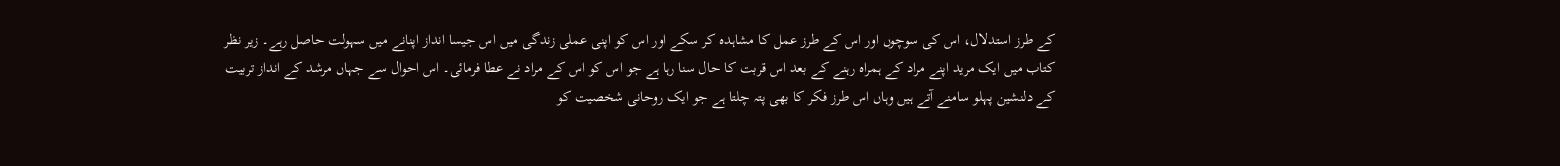کے طرز استدلال، اس کی سوچوں اور اس کے طرز عمل کا مشاہدہ کر سکے اور اس کو اپنی عملی زندگی میں اس جیسا انداز اپنانے میں سہولت حاصل رہے۔ زیر نظر کتاب میں ایک مرید اپنے مراد کے ہمراہ رہنے کے بعد اس قربت کا حال سنا رہا ہے جو اس کو اس کے مراد نے عطا فرمائی۔ اس احوال سے جہاں مرشد کے انداز تربیت کے دلنشین پہلو سامنے آتے ہیں وہاں اس طرز فکر کا بھی پتہ چلتا ہے جو ایک روحانی شخصیت کو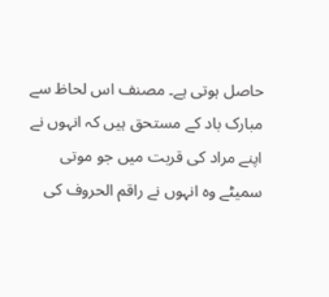حاصل ہوتی ہے۔ مصنف اس لحاظ سے مبارک باد کے مستحق ہیں کہ انہوں نے اپنے مراد کی قربت میں جو موتی سمیٹے وہ انہوں نے راقم الحروف کی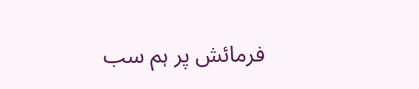فرمائش پر ہم سب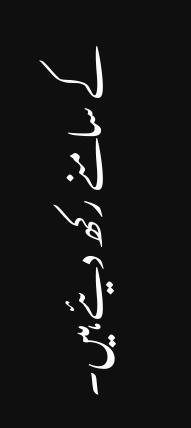کے سامنے رکھ دیئے ہیں۔